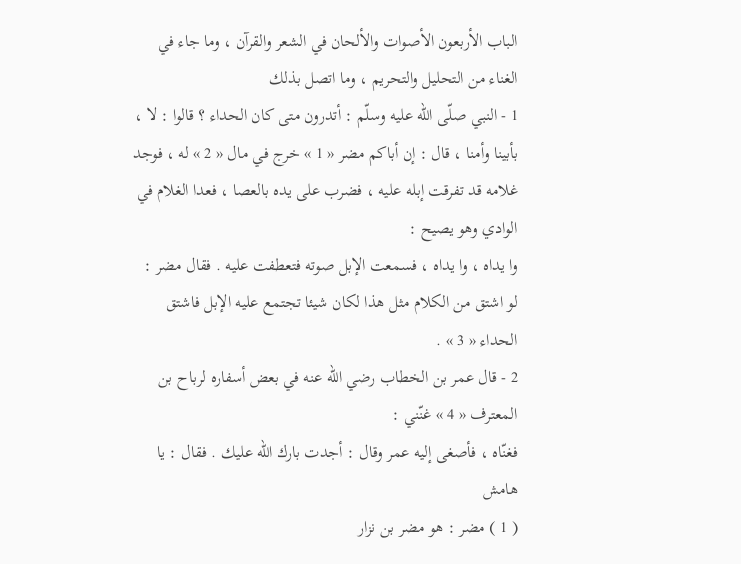الباب الأربعون الأصوات والألحان في الشعر والقرآن ، وما جاء في الغناء من التحليل والتحريم ، وما اتصل بذلك
1 - النبي صلّى اللّه عليه وسلّم : أتدرون متى كان الحداء ؟ قالوا : لا ، بأبينا وأمنا ، قال : إن أباكم مضر « 1 » خرج في مال « 2 » له ، فوجد غلامه قد تفرقت إبله عليه ، فضرب على يده بالعصا ، فعدا الغلام في الوادي وهو يصيح :
وا يداه ، وا يداه ، فسمعت الإبل صوته فتعطفت عليه . فقال مضر : لو اشتق من الكلام مثل هذا لكان شيئا تجتمع عليه الإبل فاشتق الحداء « 3 » .
2 - قال عمر بن الخطاب رضي اللّه عنه في بعض أسفاره لرباح بن المعترف « 4 » غنّني :
فغنّاه ، فأصغى إليه عمر وقال : أجدت بارك اللّه عليك . فقال : يا
هامش
( 1 ) مضر : هو مضر بن نزار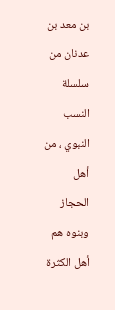بن معد بن عدنان من سلسلة النسب النبوي ، من أهل الحجاز وبنوه هم أهل الكثرة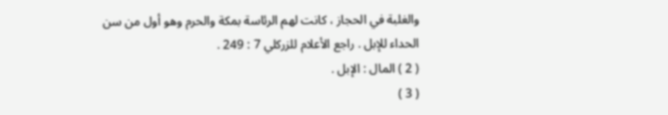والغلبة في الحجاز ، كانت لهم الرئاسة بمكة والحرم وهو أول من سن الحداء للإبل . راجع الأعلام للزركلي 7 : 249 .
( 2 ) المال : الإبل .
( 3 )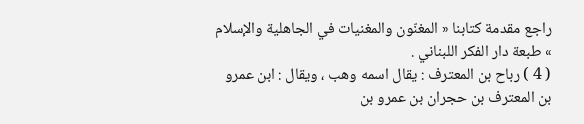راجع مقدمة كتابنا « المغنّون والمغنيات في الجاهلية والإسلام » طبعة دار الفكر اللبناني .
( 4 ) رباح بن المعترف : يقال اسمه وهب ، ويقال : ابن عمرو بن المعترف بن حجران بن عمرو بن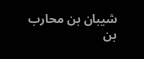شيبان بن محارب بن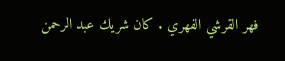فهر القرشي الفهري . كان شريك عبد الرحمن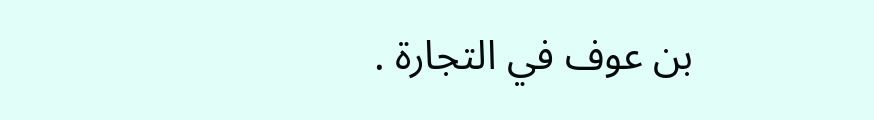بن عوف في التجارة .